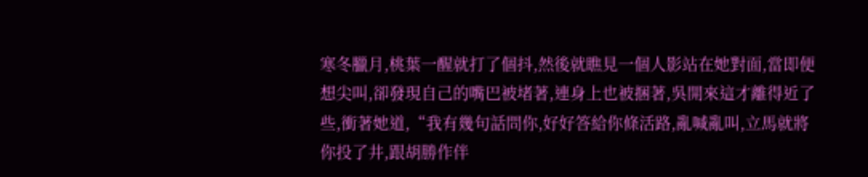寒冬臘月,桃葉一醒就打了個抖,然後就瞧見一個人影站在她對面,當即便想尖叫,卻發現自己的嘴巴被堵著,連身上也被捆著,吳開來這才離得近了些,衝著她道,“我有幾句話問你,好好答給你條活路,亂喊亂叫,立馬就將你投了井,跟胡勝作伴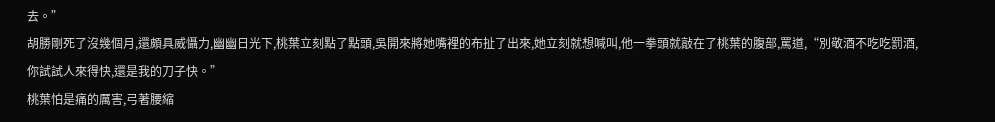去。”
胡勝剛死了沒幾個月,還頗具威懾力,幽幽日光下,桃葉立刻點了點頭,吳開來將她嘴裡的布扯了出來,她立刻就想喊叫,他一拳頭就敲在了桃葉的腹部,罵道,“別敬酒不吃吃罰酒,你試試人來得快,還是我的刀子快。”
桃葉怕是痛的厲害,弓著腰縮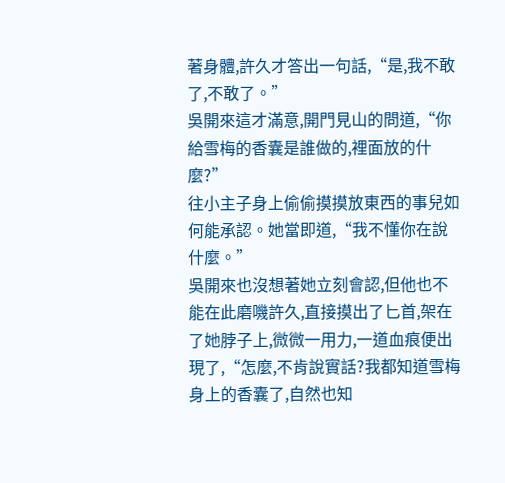著身體,許久才答出一句話,“是,我不敢了,不敢了。”
吳開來這才滿意,開門見山的問道,“你給雪梅的香囊是誰做的,裡面放的什麼?”
往小主子身上偷偷摸摸放東西的事兒如何能承認。她當即道,“我不懂你在說什麼。”
吳開來也沒想著她立刻會認,但他也不能在此磨嘰許久,直接摸出了匕首,架在了她脖子上,微微一用力,一道血痕便出現了,“怎麼,不肯說實話?我都知道雪梅身上的香囊了,自然也知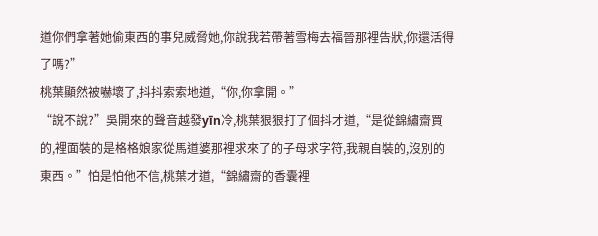道你們拿著她偷東西的事兒威脅她,你說我若帶著雪梅去福晉那裡告狀,你還活得了嗎?”
桃葉顯然被嚇壞了,抖抖索索地道,“你,你拿開。”
“說不說?”吳開來的聲音越發yīn冷,桃葉狠狠打了個抖才道,“是從錦繡齋買的,裡面裝的是格格娘家從馬道婆那裡求來了的子母求字符,我親自裝的,沒別的東西。”怕是怕他不信,桃葉才道,“錦繡齋的香囊裡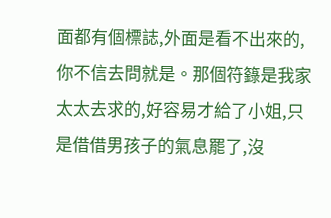面都有個標誌,外面是看不出來的,你不信去問就是。那個符籙是我家太太去求的,好容易才給了小姐,只是借借男孩子的氣息罷了,沒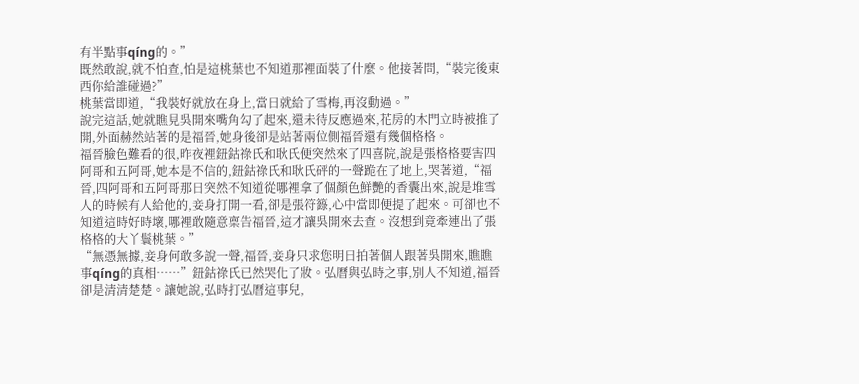有半點事qíng的。”
既然敢說,就不怕查,怕是這桃葉也不知道那裡面裝了什麼。他接著問,“裝完後東西你給誰碰過?”
桃葉當即道,“我裝好就放在身上,當日就給了雪梅,再沒動過。”
說完這話,她就瞧見吳開來嘴角勾了起來,還未待反應過來,花房的木門立時被推了開,外面赫然站著的是福晉,她身後卻是站著兩位側福晉還有幾個格格。
福晉臉色難看的很,昨夜裡鈕鈷祿氏和耿氏便突然來了四喜院,說是張格格要害四阿哥和五阿哥,她本是不信的,鈕鈷祿氏和耿氏砰的一聲跪在了地上,哭著道,“福晉,四阿哥和五阿哥那日突然不知道從哪裡拿了個顏色鮮艷的香囊出來,說是堆雪人的時候有人給他的,妾身打開一看,卻是張符籙,心中當即便提了起來。可卻也不知道這時好時壞,哪裡敢隨意稟告福晉,這才讓吳開來去查。沒想到竟牽連出了張格格的大丫鬟桃葉。”
“無憑無據,妾身何敢多說一聲,福晉,妾身只求您明日拍著個人跟著吳開來,瞧瞧事qíng的真相……”鈕鈷祿氏已然哭化了妝。弘曆與弘時之事,別人不知道,福晉卻是清清楚楚。讓她說,弘時打弘曆這事兒,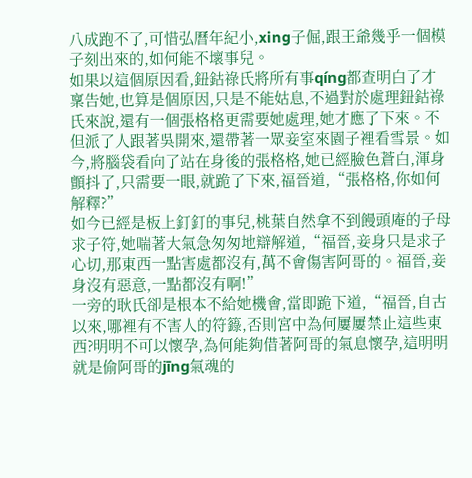八成跑不了,可惜弘曆年紀小,xing子倔,跟王爺幾乎一個模子刻出來的,如何能不壞事兒。
如果以這個原因看,鈕鈷祿氏將所有事qíng都查明白了才稟告她,也算是個原因,只是不能姑息,不過對於處理鈕鈷祿氏來說,還有一個張格格更需要她處理,她才應了下來。不但派了人跟著吳開來,還帶著一眾妾室來園子裡看雪景。如今,將腦袋看向了站在身後的張格格,她已經臉色蒼白,渾身顫抖了,只需要一眼,就跪了下來,福晉道,“張格格,你如何解釋?”
如今已經是板上釘釘的事兒,桃葉自然拿不到饅頭庵的子母求子符,她喘著大氣急匆匆地辯解道,“福晉,妾身只是求子心切,那東西一點害處都沒有,萬不會傷害阿哥的。福晉,妾身沒有惡意,一點都沒有啊!”
一旁的耿氏卻是根本不給她機會,當即跪下道,“福晉,自古以來,哪裡有不害人的符籙,否則宮中為何屢屢禁止這些東西?明明不可以懷孕,為何能夠借著阿哥的氣息懷孕,這明明就是偷阿哥的jīng氣魂的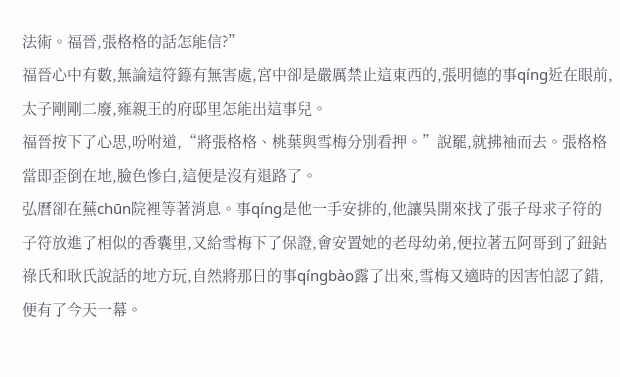法術。福晉,張格格的話怎能信?”
福晉心中有數,無論這符籙有無害處,宮中卻是嚴厲禁止這東西的,張明德的事qíng近在眼前,太子剛剛二廢,雍親王的府邸里怎能出這事兒。
福晉按下了心思,吩咐道,“將張格格、桃葉與雪梅分別看押。”說罷,就拂袖而去。張格格當即歪倒在地,臉色慘白,這便是沒有退路了。
弘曆卻在蕪chūn院裡等著消息。事qíng是他一手安排的,他讓吳開來找了張子母求子符的子符放進了相似的香囊里,又給雪梅下了保證,會安置她的老母幼弟,便拉著五阿哥到了鈕鈷祿氏和耿氏說話的地方玩,自然將那日的事qíngbào露了出來,雪梅又適時的因害怕認了錯,便有了今天一幕。